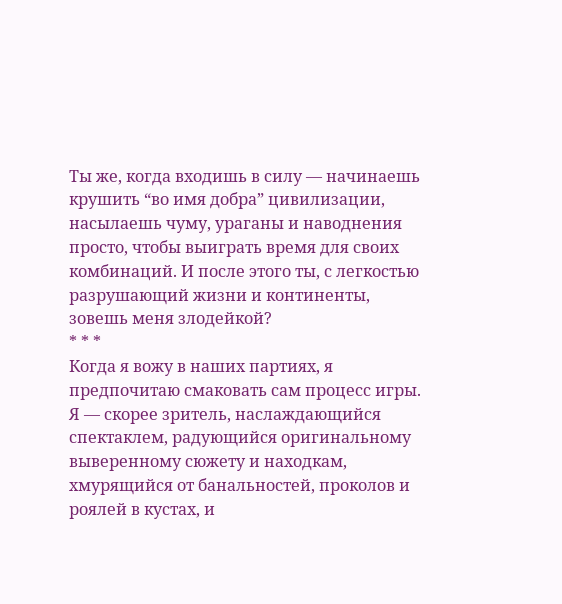Ты же, когда входишь в силу — начинаешь крушить “во имя добра” цивилизации, насылаешь чуму, ураганы и наводнения просто, чтобы выиграть время для своих комбинаций. И после этого ты, с легкостью разрушающий жизни и континенты, зовешь меня злодейкой?
* * *
Когда я вожу в наших партиях, я предпочитаю смаковать сам процесс игры. Я — скорее зритель, наслаждающийся спектаклем, радующийся оригинальному выверенному сюжету и находкам, хмурящийся от банальностей, проколов и роялей в кустах, и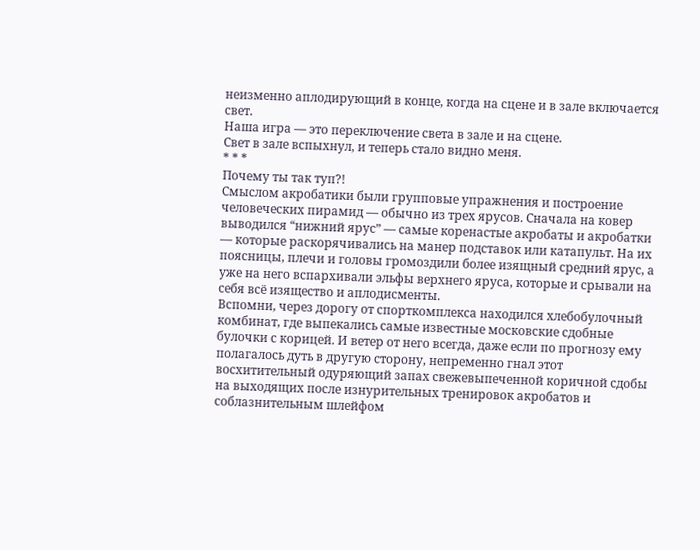неизменно аплодирующий в конце, когда на сцене и в зале включается свет.
Наша игра — это переключение света в зале и на сцене.
Свет в зале вспыхнул, и теперь стало видно меня.
* * *
Почему ты так туп?!
Смыслом акробатики были групповые упражнения и построение человеческих пирамид — обычно из трех ярусов. Сначала на ковер выводился “нижний ярус” — самые коренастые акробаты и акробатки — которые раскорячивались на манер подставок или катапульт. На их поясницы, плечи и головы громоздили более изящный средний ярус, а уже на него вспархивали эльфы верхнего яруса, которые и срывали на себя всё изящество и аплодисменты.
Вспомни, через дорогу от спорткомплекса находился хлебобулочный комбинат, где выпекались самые известные московские сдобные булочки с корицей. И ветер от него всегда, даже если по прогнозу ему полагалось дуть в другую сторону, непременно гнал этот восхитительный одуряющий запах свежевыпеченной коричной сдобы на выходящих после изнурительных тренировок акробатов и соблазнительным шлейфом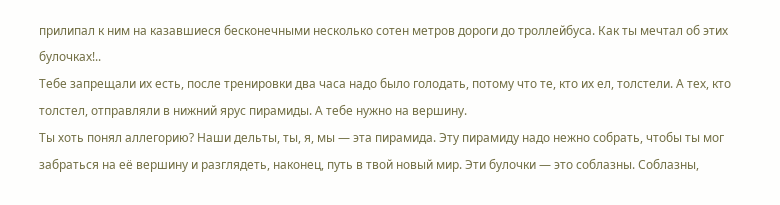прилипал к ним на казавшиеся бесконечными несколько сотен метров дороги до троллейбуса. Как ты мечтал об этих булочках!..
Тебе запрещали их есть, после тренировки два часа надо было голодать, потому что те, кто их ел, толстели. А тех, кто толстел, отправляли в нижний ярус пирамиды. А тебе нужно на вершину.
Ты хоть понял аллегорию? Наши дельты, ты, я, мы — эта пирамида. Эту пирамиду надо нежно собрать, чтобы ты мог забраться на её вершину и разглядеть, наконец, путь в твой новый мир. Эти булочки — это соблазны. Соблазны,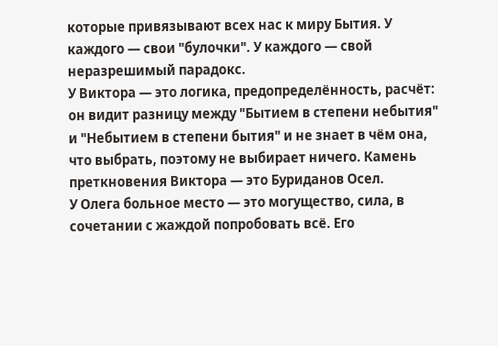которые привязывают всех нас к миру Бытия. У каждого — свои "булочки". У каждого — свой неразрешимый парадокс.
У Виктора — это логика, предопределённость, расчёт: он видит разницу между "Бытием в степени небытия" и "Небытием в степени бытия" и не знает в чём она, что выбрать, поэтому не выбирает ничего. Камень преткновения Виктора — это Буриданов Осел.
У Олега больное место — это могущество, сила, в сочетании с жаждой попробовать всё. Его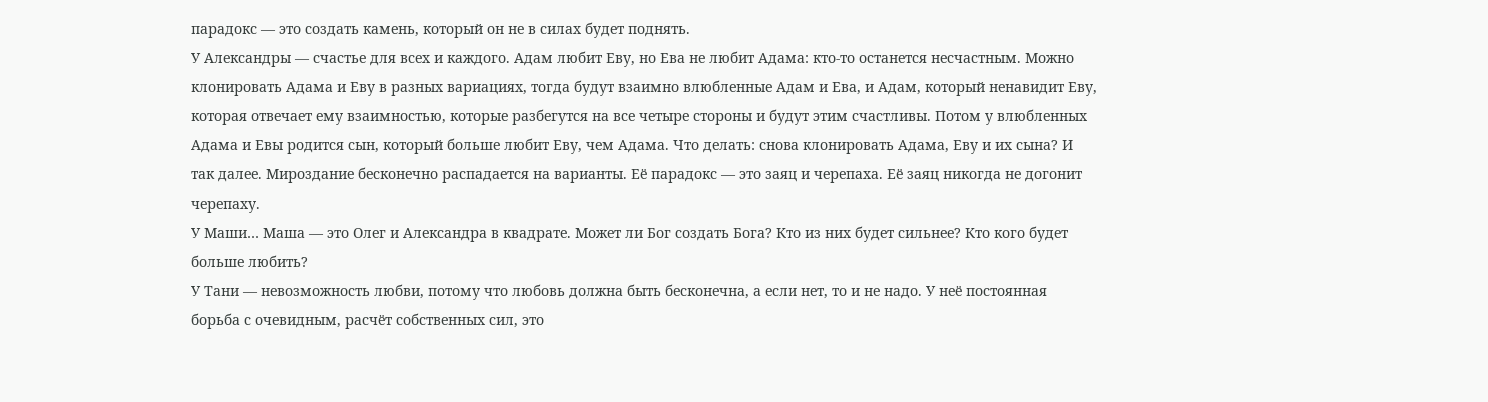парадокс — это создать камень, который он не в силах будет поднять.
У Александры — счастье для всех и каждого. Адам любит Еву, но Ева не любит Адама: кто-то останется несчастным. Можно клонировать Адама и Еву в разных вариациях, тогда будут взаимно влюбленные Адам и Ева, и Адам, который ненавидит Еву, которая отвечает ему взаимностью, которые разбегутся на все четыре стороны и будут этим счастливы. Потом у влюбленных Адама и Евы родится сын, который больше любит Еву, чем Адама. Что делать: снова клонировать Адама, Еву и их сына? И так далее. Мироздание бесконечно распадается на варианты. Её парадокс — это заяц и черепаха. Её заяц никогда не догонит черепаху.
У Маши… Маша — это Олег и Александра в квадрате. Может ли Бог создать Бога? Кто из них будет сильнее? Кто кого будет больше любить?
У Тани — невозможность любви, потому что любовь должна быть бесконечна, а если нет, то и не надо. У неё постоянная борьба с очевидным, расчёт собственных сил, это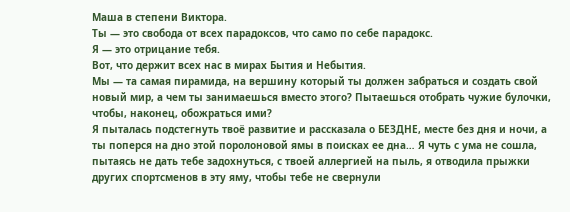Маша в степени Виктора.
Ты — это свобода от всех парадоксов, что само по себе парадокс.
Я — это отрицание тебя.
Вот, что держит всех нас в мирах Бытия и Небытия.
Мы — та самая пирамида, на вершину который ты должен забраться и создать свой новый мир, а чем ты занимаешься вместо этого? Пытаешься отобрать чужие булочки, чтобы, наконец, обожраться ими?
Я пыталась подстегнуть твоё развитие и рассказала о БЕЗДНЕ, месте без дня и ночи, а ты поперся на дно этой поролоновой ямы в поисках ее дна… Я чуть с ума не сошла, пытаясь не дать тебе задохнуться, с твоей аллергией на пыль, я отводила прыжки других спортсменов в эту яму, чтобы тебе не свернули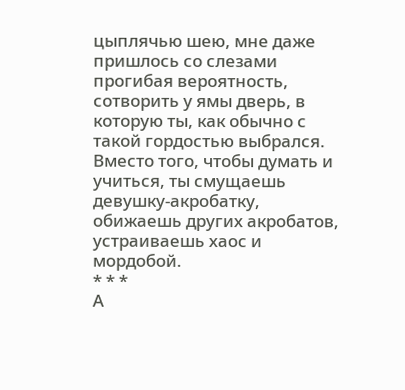цыплячью шею, мне даже пришлось со слезами прогибая вероятность, сотворить у ямы дверь, в которую ты, как обычно с такой гордостью выбрался.
Вместо того, чтобы думать и учиться, ты смущаешь девушку-акробатку, обижаешь других акробатов, устраиваешь хаос и мордобой.
* * *
А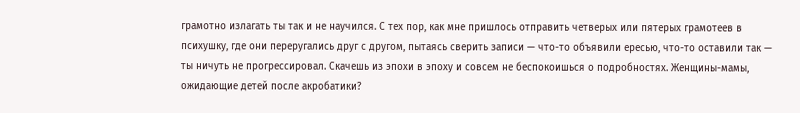грамотно излагать ты так и не научился. С тех пор, как мне пришлось отправить четверых или пятерых грамотеев в психушку, где они переругались друг с другом, пытаясь сверить записи — что-то объявили ересью, что-то оставили так — ты ничуть не прогрессировал. Скачешь из эпохи в эпоху и совсем не беспокоишься о подробностях. Женщины-мамы, ожидающие детей после акробатики?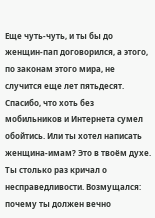Еще чуть-чуть, и ты бы до женщин-пап договорился, а этого, по законам этого мира, не случится еще лет пятьдесят. Спасибо, что хоть без мобильников и Интернета сумел обойтись. Или ты хотел написать женщина-имам? Это в твоём духе.
Ты столько раз кричал о несправедливости. Возмущался: почему ты должен вечно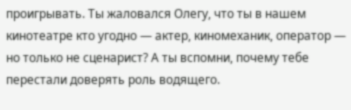проигрывать. Ты жаловался Олегу, что ты в нашем кинотеатре кто угодно — актер, киномеханик, оператор — но только не сценарист? А ты вспомни, почему тебе перестали доверять роль водящего.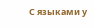С языками у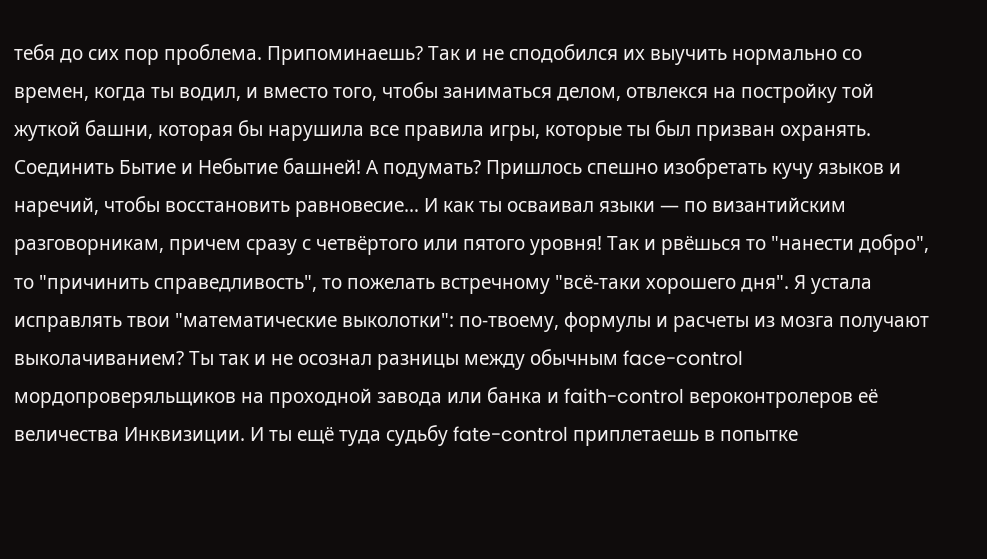тебя до сих пор проблема. Припоминаешь? Так и не сподобился их выучить нормально со времен, когда ты водил, и вместо того, чтобы заниматься делом, отвлекся на постройку той жуткой башни, которая бы нарушила все правила игры, которые ты был призван охранять. Соединить Бытие и Небытие башней! А подумать? Пришлось спешно изобретать кучу языков и наречий, чтобы восстановить равновесие… И как ты осваивал языки — по византийским разговорникам, причем сразу с четвёртого или пятого уровня! Так и рвёшься то "нанести добро", то "причинить справедливость", то пожелать встречному "всё-таки хорошего дня". Я устала исправлять твои "математические выколотки": по-твоему, формулы и расчеты из мозга получают выколачиванием? Ты так и не осознал разницы между обычным face-control мордопроверяльщиков на проходной завода или банка и faith-control вероконтролеров её величества Инквизиции. И ты ещё туда судьбу fate-control приплетаешь в попытке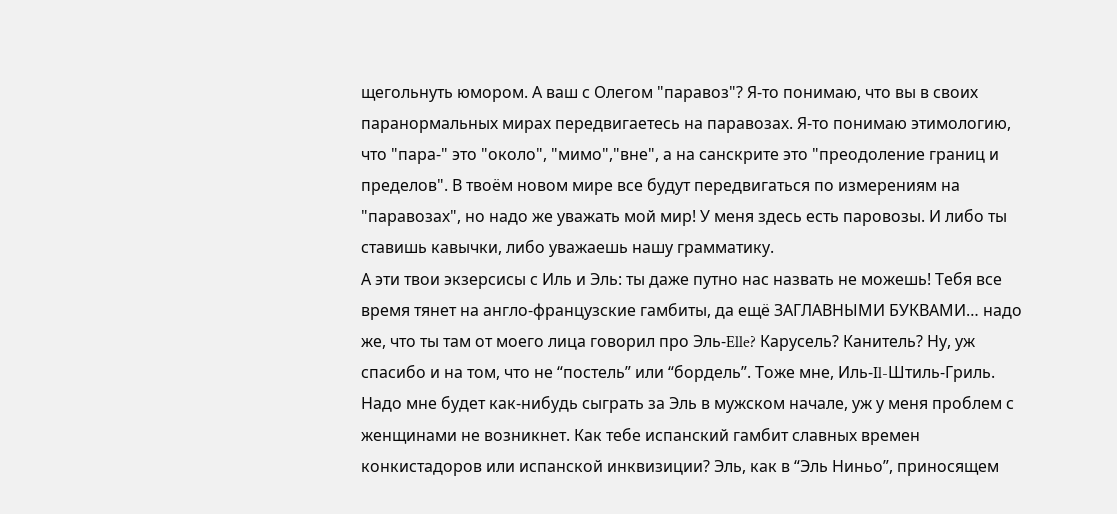щегольнуть юмором. А ваш с Олегом "паравоз"? Я-то понимаю, что вы в своих паранормальных мирах передвигаетесь на паравозах. Я-то понимаю этимологию, что "пара-" это "около", "мимо","вне", а на санскрите это "преодоление границ и пределов". В твоём новом мире все будут передвигаться по измерениям на "паравозах", но надо же уважать мой мир! У меня здесь есть паровозы. И либо ты ставишь кавычки, либо уважаешь нашу грамматику.
А эти твои экзерсисы с Иль и Эль: ты даже путно нас назвать не можешь! Тебя все время тянет на англо-французские гамбиты, да ещё ЗАГЛАВНЫМИ БУКВАМИ… надо же, что ты там от моего лица говорил про Эль-Elle? Карусель? Канитель? Ну, уж спасибо и на том, что не “постель” или “бордель”. Тоже мне, Иль-Il-Штиль-Гриль.
Надо мне будет как-нибудь сыграть за Эль в мужском начале, уж у меня проблем с женщинами не возникнет. Как тебе испанский гамбит славных времен конкистадоров или испанской инквизиции? Эль, как в “Эль Ниньо”, приносящем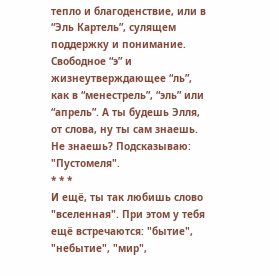тепло и благоденствие, или в “Эль Картель”, сулящем поддержку и понимание. Свободное “э” и жизнеутверждающее “ль”, как в “менестрель”, “эль” или “апрель”. А ты будешь Элля, от слова, ну ты сам знаешь. Не знаешь? Подсказываю: "Пустомеля".
* * *
И ещё, ты так любишь слово "вселенная". При этом у тебя ещё встречаются: "бытие", "небытие", "мир",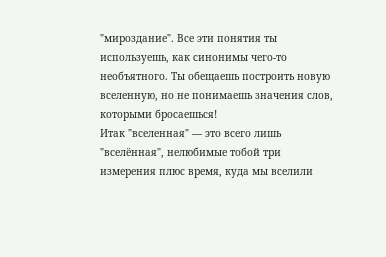"мироздание". Все эти понятия ты используешь, как синонимы чего-то необъятного. Ты обещаешь построить новую вселенную, но не понимаешь значения слов, которыми бросаешься!
Итак "вселенная" — это всего лишь "вселённая", нелюбимые тобой три измерения плюс время, куда мы вселили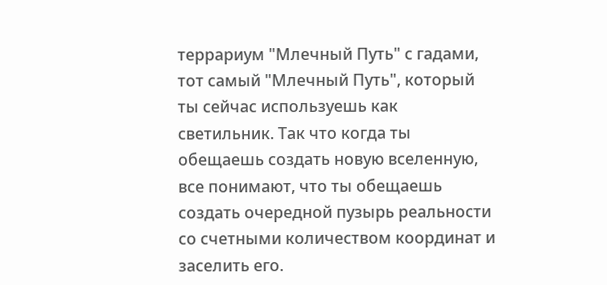террариум "Млечный Путь" с гадами, тот самый "Млечный Путь", который ты сейчас используешь как светильник. Так что когда ты обещаешь создать новую вселенную, все понимают, что ты обещаешь создать очередной пузырь реальности со счетными количеством координат и заселить его.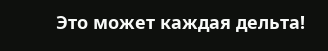Это может каждая дельта!